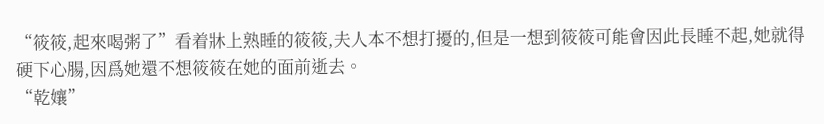“筱筱,起來喝粥了”看着牀上熟睡的筱筱,夫人本不想打擾的,但是一想到筱筱可能會因此長睡不起,她就得硬下心腸,因爲她還不想筱筱在她的面前逝去。
“乾孃”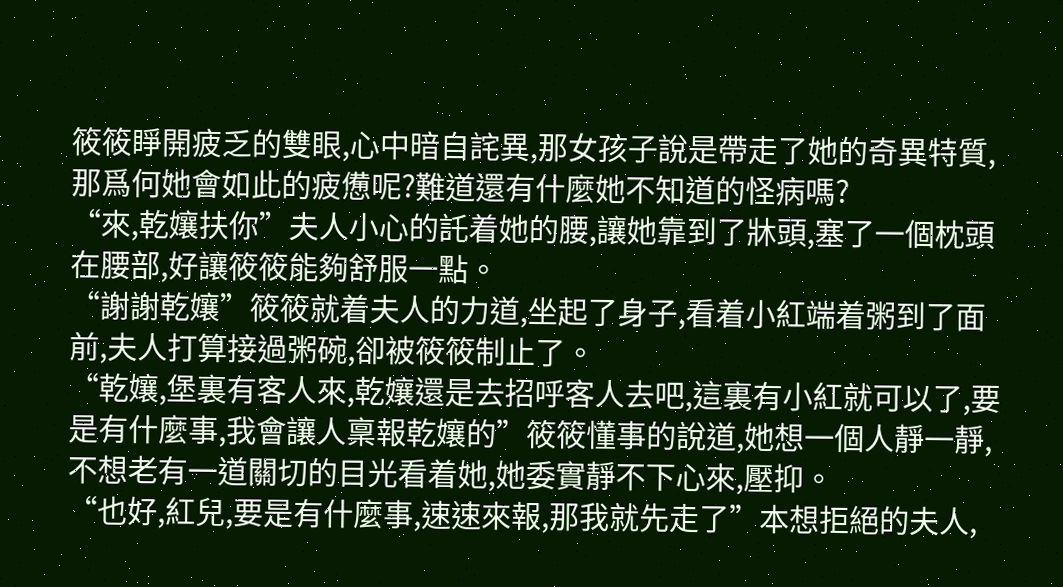筱筱睜開疲乏的雙眼,心中暗自詫異,那女孩子說是帶走了她的奇異特質,那爲何她會如此的疲憊呢?難道還有什麼她不知道的怪病嗎?
“來,乾孃扶你”夫人小心的託着她的腰,讓她靠到了牀頭,塞了一個枕頭在腰部,好讓筱筱能夠舒服一點。
“謝謝乾孃”筱筱就着夫人的力道,坐起了身子,看着小紅端着粥到了面前,夫人打算接過粥碗,卻被筱筱制止了。
“乾孃,堡裏有客人來,乾孃還是去招呼客人去吧,這裏有小紅就可以了,要是有什麼事,我會讓人稟報乾孃的”筱筱懂事的說道,她想一個人靜一靜,不想老有一道關切的目光看着她,她委實靜不下心來,壓抑。
“也好,紅兒,要是有什麼事,速速來報,那我就先走了”本想拒絕的夫人,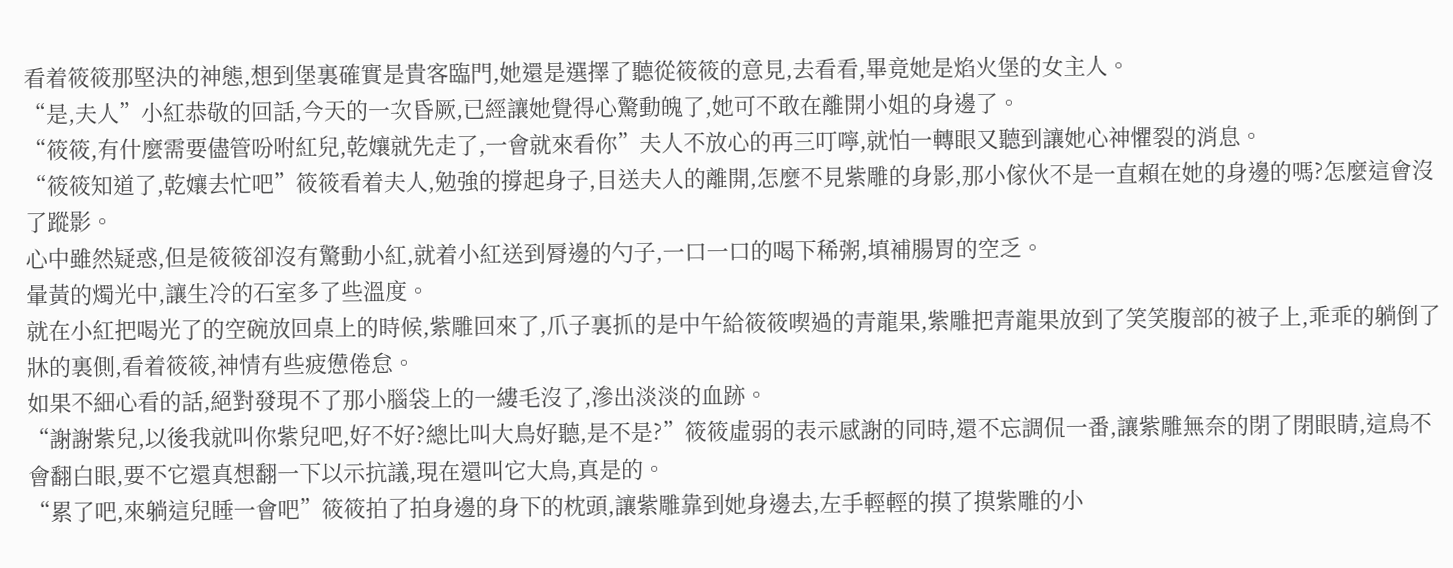看着筱筱那堅決的神態,想到堡裏確實是貴客臨門,她還是選擇了聽從筱筱的意見,去看看,畢竟她是焰火堡的女主人。
“是,夫人”小紅恭敬的回話,今天的一次昏厥,已經讓她覺得心驚動魄了,她可不敢在離開小姐的身邊了。
“筱筱,有什麼需要儘管吩咐紅兒,乾孃就先走了,一會就來看你”夫人不放心的再三叮嚀,就怕一轉眼又聽到讓她心神懼裂的消息。
“筱筱知道了,乾孃去忙吧”筱筱看着夫人,勉強的撐起身子,目送夫人的離開,怎麼不見紫雕的身影,那小傢伙不是一直賴在她的身邊的嗎?怎麼這會沒了蹤影。
心中雖然疑惑,但是筱筱卻沒有驚動小紅,就着小紅送到脣邊的勺子,一口一口的喝下稀粥,填補腸胃的空乏。
暈黃的燭光中,讓生冷的石室多了些溫度。
就在小紅把喝光了的空碗放回桌上的時候,紫雕回來了,爪子裏抓的是中午給筱筱喫過的青龍果,紫雕把青龍果放到了笑笑腹部的被子上,乖乖的躺倒了牀的裏側,看着筱筱,神情有些疲憊倦怠。
如果不細心看的話,絕對發現不了那小腦袋上的一縷毛沒了,滲出淡淡的血跡。
“謝謝紫兒,以後我就叫你紫兒吧,好不好?總比叫大鳥好聽,是不是?”筱筱虛弱的表示感謝的同時,還不忘調侃一番,讓紫雕無奈的閉了閉眼睛,這鳥不會翻白眼,要不它還真想翻一下以示抗議,現在還叫它大鳥,真是的。
“累了吧,來躺這兒睡一會吧”筱筱拍了拍身邊的身下的枕頭,讓紫雕靠到她身邊去,左手輕輕的摸了摸紫雕的小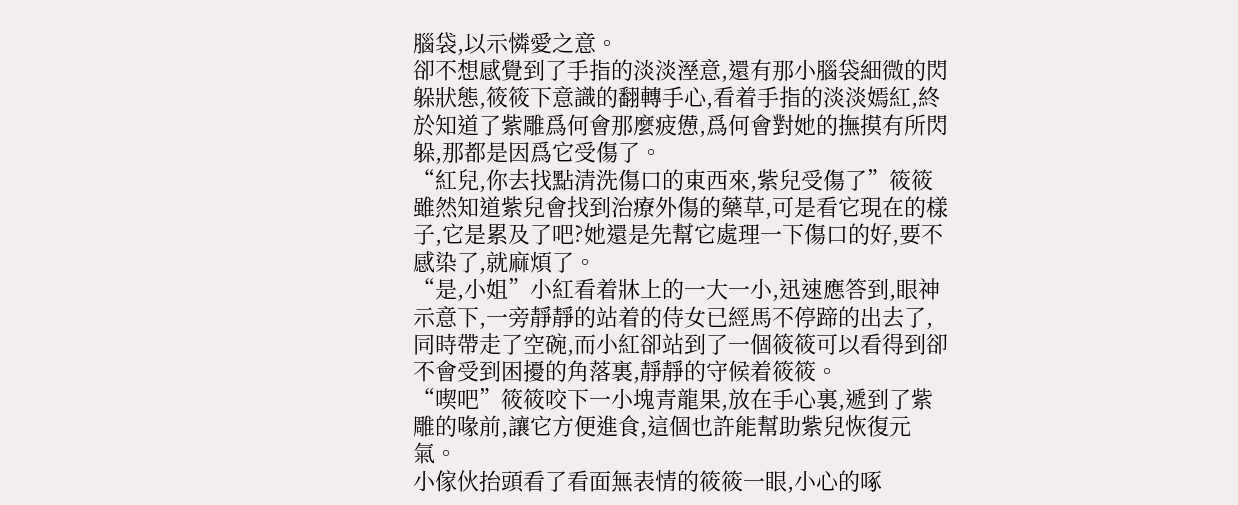腦袋,以示憐愛之意。
卻不想感覺到了手指的淡淡溼意,還有那小腦袋細微的閃躲狀態,筱筱下意識的翻轉手心,看着手指的淡淡嫣紅,終於知道了紫雕爲何會那麼疲憊,爲何會對她的撫摸有所閃躲,那都是因爲它受傷了。
“紅兒,你去找點清洗傷口的東西來,紫兒受傷了”筱筱雖然知道紫兒會找到治療外傷的藥草,可是看它現在的樣子,它是累及了吧?她還是先幫它處理一下傷口的好,要不感染了,就麻煩了。
“是,小姐”小紅看着牀上的一大一小,迅速應答到,眼神示意下,一旁靜靜的站着的侍女已經馬不停蹄的出去了,同時帶走了空碗,而小紅卻站到了一個筱筱可以看得到卻不會受到困擾的角落裏,靜靜的守候着筱筱。
“喫吧”筱筱咬下一小塊青龍果,放在手心裏,遞到了紫雕的喙前,讓它方便進食,這個也許能幫助紫兒恢復元氣。
小傢伙抬頭看了看面無表情的筱筱一眼,小心的啄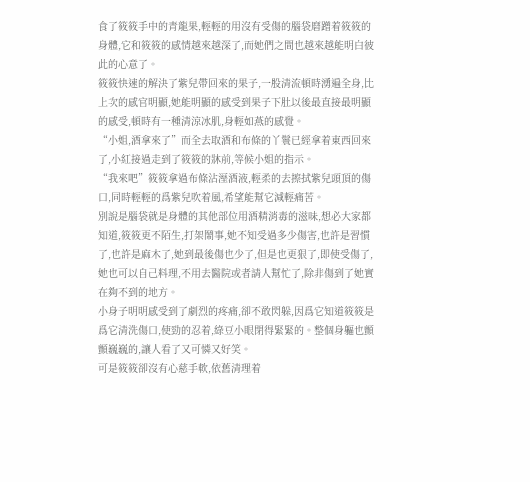食了筱筱手中的青龍果,輕輕的用沒有受傷的腦袋磨蹭着筱筱的身體,它和筱筱的感情越來越深了,而她們之間也越來越能明白彼此的心意了。
筱筱快速的解決了紫兒帶回來的果子,一股清流頓時湧遍全身,比上次的感官明顯,她能明顯的感受到果子下肚以後最直接最明顯的感受,頓時有一種清涼冰肌,身輕如燕的感覺。
“小姐,酒拿來了”而全去取酒和布條的丫鬟已經拿着東西回來了,小紅接過走到了筱筱的牀前,等候小姐的指示。
“我來吧”筱筱拿過布條沾溼酒液,輕柔的去擦拭紫兒頭頂的傷口,同時輕輕的爲紫兒吹着風,希望能幫它減輕痛苦。
別說是腦袋就是身體的其他部位用酒精消毒的滋味,想必大家都知道,筱筱更不陌生,打架鬧事,她不知受過多少傷害,也許是習慣了,也許是麻木了,她到最後傷也少了,但是也更狠了,即使受傷了,她也可以自己料理,不用去醫院或者請人幫忙了,除非傷到了她實在夠不到的地方。
小身子明明感受到了劇烈的疼痛,卻不敢閃躲,因爲它知道筱筱是爲它清洗傷口,使勁的忍着,綠豆小眼閉得緊緊的。整個身軀也顫顫巍巍的,讓人看了又可憐又好笑。
可是筱筱卻沒有心慈手軟,依舊清理着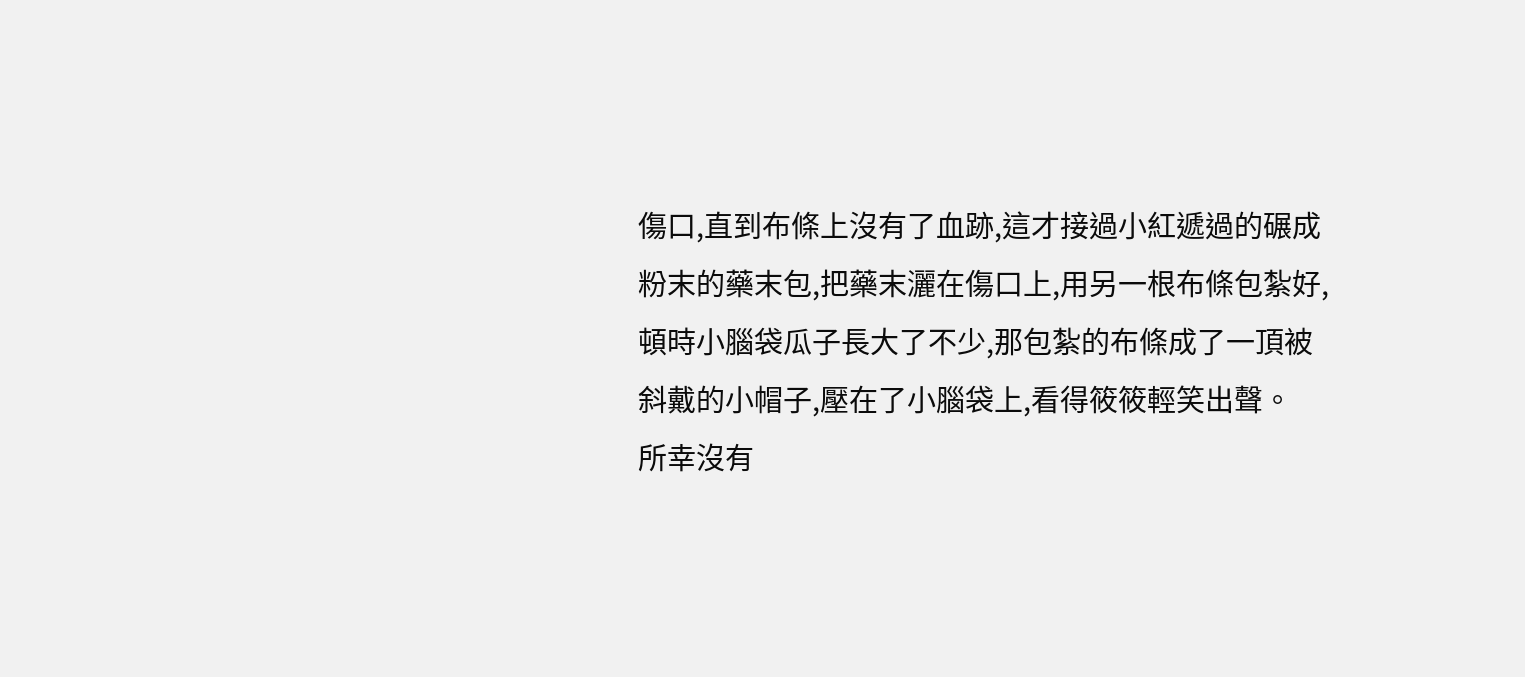傷口,直到布條上沒有了血跡,這才接過小紅遞過的碾成粉末的藥末包,把藥末灑在傷口上,用另一根布條包紮好,頓時小腦袋瓜子長大了不少,那包紮的布條成了一頂被斜戴的小帽子,壓在了小腦袋上,看得筱筱輕笑出聲。
所幸沒有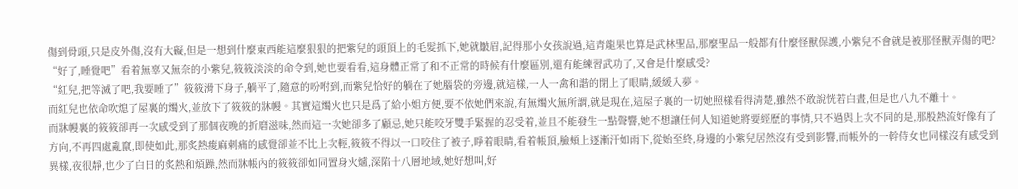傷到骨頭,只是皮外傷,沒有大礙,但是一想到什麼東西能這麼狠狠的把紫兒的頭頂上的毛髮抓下,她就皺眉,記得那小女孩說過,這青龍果也算是武林聖品,那麼聖品一般都有什麼怪獸保護,小紫兒不會就是被那怪獸弄傷的吧?
“好了,睡覺吧”看着無辜又無奈的小紫兒,筱筱淡淡的命令到,她也要看看,這身體正常了和不正常的時候有什麼區別,還有能練習武功了,又會是什麼感受?
“紅兒,把等滅了吧,我要睡了”筱筱滑下身子,躺平了,隨意的吩咐到,而紫兒恰好的躺在了她腦袋的旁邊,就這樣,一人一禽和諧的閉上了眼睛,緩緩入夢。
而紅兒也依命吹熄了屋裏的燭火,並放下了筱筱的牀幔。其實這燭火也只是爲了給小姐方便,要不依她們來說,有無燭火無所謂,就是現在,這屋子裏的一切她照樣看得清楚,雖然不敢說恍若白晝,但是也八九不離十。
而牀幔裏的筱筱卻再一次感受到了那個夜晚的折磨滋味,然而這一次她卻多了顧忌,她只能咬牙雙手緊握的忍受着,並且不能發生一點聲響,她不想讓任何人知道她將要經歷的事情,只不過與上次不同的是,那股熱流好像有了方向,不再四處亂竄,即使如此,那炙熱痠麻刺痛的感覺卻並不比上次輕,筱筱不得以一口咬住了被子,睜着眼睛,看着帳頂,臉頰上逐漸汗如雨下,從始至終,身邊的小紫兒居然沒有受到影響,而帳外的一幹侍女也同樣沒有感受到異樣,夜很靜,也少了白日的炙熱和煩躁,然而牀帳內的筱筱卻如同置身火爐,深陷十八層地域,她好想叫,好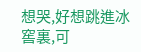想哭,好想跳進冰窖裏,可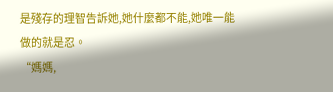是殘存的理智告訴她,她什麼都不能,她唯一能做的就是忍。
“媽媽,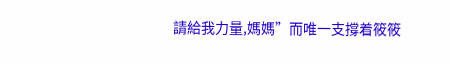請給我力量,媽媽”而唯一支撐着筱筱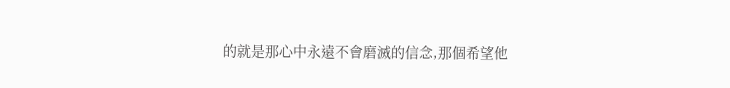的就是那心中永遠不會磨滅的信念,那個希望他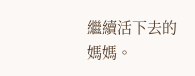繼續活下去的媽媽。